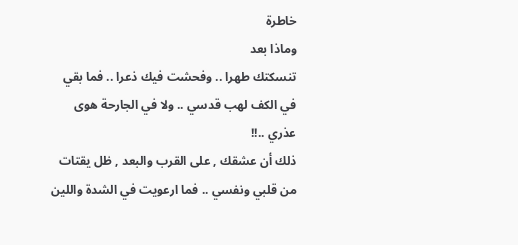خاطرة
وماذا بعد
تنسكتك طهرا .. وفحشت فيك ذعرا .. فما بقي في الكف لهب قدسي .. ولا في الجارحة هوى عذري ..!!
ذلك أن عشقك , على القرب والبعد , ظل يقتات من قلبي ونفسي .. فما ارعويت في الشدة واللين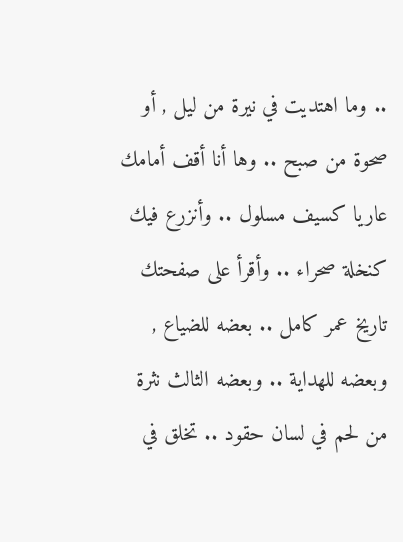.. وما اهتديت في نيرة من ليل , أو صحوة من صبح .. وها أنا أقف أمامك عاريا كسيف مسلول .. وأنزرع فيك كنخلة صحراء .. وأقرأ على صفحتك تاريخ عمر كامل .. بعضه للضياع , وبعضه للهداية .. وبعضه الثالث نثرة من لحم في لسان حقود .. تخلق في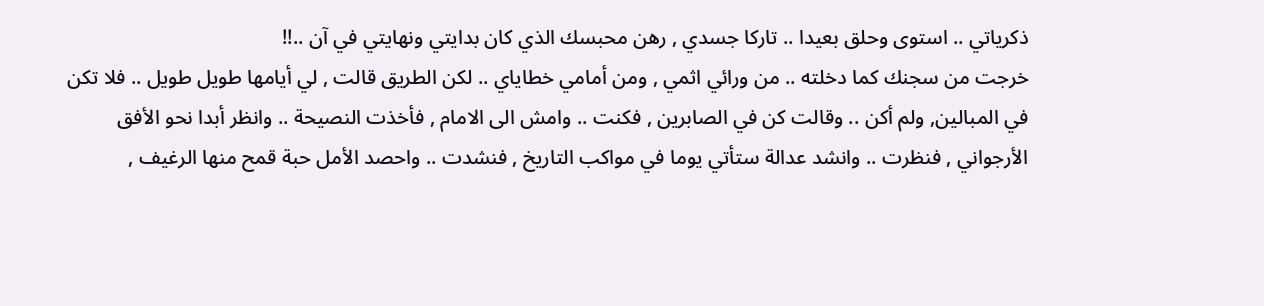ذكرياتي .. استوى وحلق بعيدا .. تاركا جسدي , رهن محبسك الذي كان بدايتي ونهايتي في آن ..!!
خرجت من سجنك كما دخلته .. من ورائي اثمي , ومن أمامي خطاياي .. لكن الطريق قالت , لي أيامها طويل طويل .. فلا تكن في المبالين, ولم أكن .. وقالت كن في الصابرين , فكنت .. وامش الى الامام , فأخذت النصيحة .. وانظر أبدا نحو الأفق الأرجواني , فنظرت .. وانشد عدالة ستأتي يوما في مواكب التاريخ , فنشدت .. واحصد الأمل حبة قمح منها الرغيف ,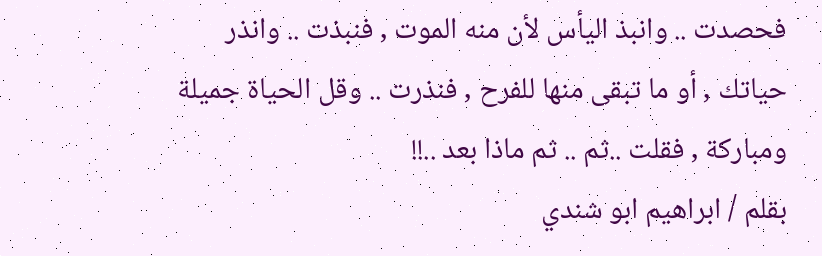فحصدت .. وانبذ اليأس لأن منه الموت , فنبذت .. وانذر حياتك , أو ما تبقى منها للفرح , فنذرت .. وقل الحياة جميلة ومباركة , فقلت ..ثم .. ثم ماذا بعد ..!!
بقلم / ابراهيم ابو شندي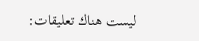ليست هناك تعليقات: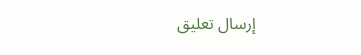إرسال تعليق